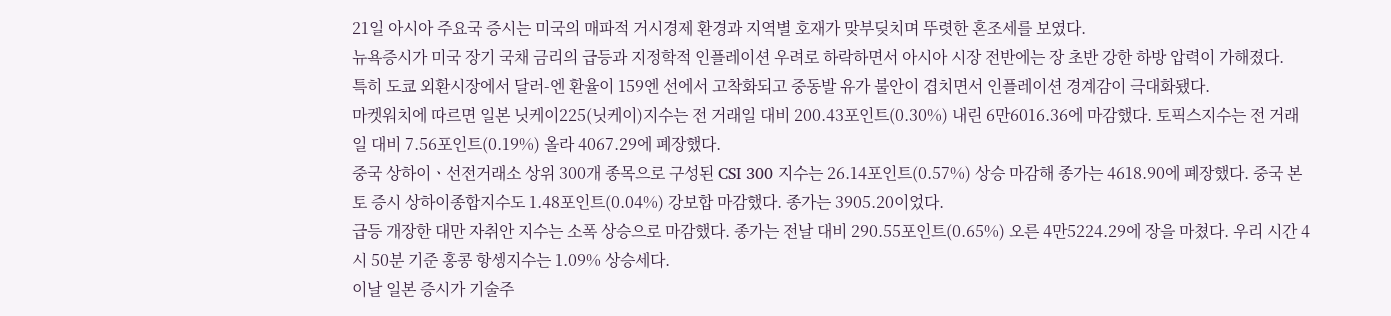21일 아시아 주요국 증시는 미국의 매파적 거시경제 환경과 지역별 호재가 맞부딪치며 뚜렷한 혼조세를 보였다.
뉴욕증시가 미국 장기 국채 금리의 급등과 지정학적 인플레이션 우려로 하락하면서 아시아 시장 전반에는 장 초반 강한 하방 압력이 가해졌다.
특히 도쿄 외환시장에서 달러-엔 환율이 159엔 선에서 고착화되고 중동발 유가 불안이 겹치면서 인플레이션 경계감이 극대화됐다.
마켓워치에 따르면 일본 닛케이225(닛케이)지수는 전 거래일 대비 200.43포인트(0.30%) 내린 6만6016.36에 마감했다. 토픽스지수는 전 거래일 대비 7.56포인트(0.19%) 올라 4067.29에 폐장했다.
중국 상하이ㆍ선전거래소 상위 300개 종목으로 구성된 CSI 300 지수는 26.14포인트(0.57%) 상승 마감해 종가는 4618.90에 폐장했다. 중국 본토 증시 상하이종합지수도 1.48포인트(0.04%) 강보합 마감했다. 종가는 3905.20이었다.
급등 개장한 대만 자취안 지수는 소폭 상승으로 마감했다. 종가는 전날 대비 290.55포인트(0.65%) 오른 4만5224.29에 장을 마쳤다. 우리 시간 4시 50분 기준 홍콩 항셍지수는 1.09% 상승세다.
이날 일본 증시가 기술주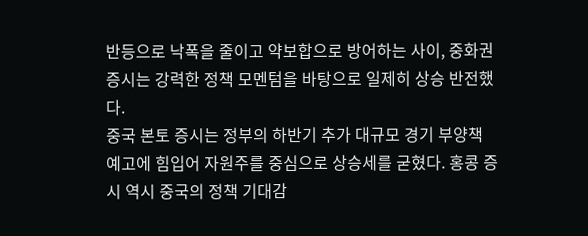반등으로 낙폭을 줄이고 약보합으로 방어하는 사이, 중화권 증시는 강력한 정책 모멘텀을 바탕으로 일제히 상승 반전했다.
중국 본토 증시는 정부의 하반기 추가 대규모 경기 부양책 예고에 힘입어 자원주를 중심으로 상승세를 굳혔다. 홍콩 증시 역시 중국의 정책 기대감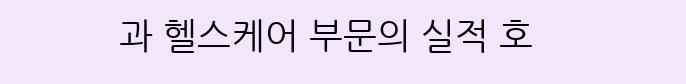과 헬스케어 부문의 실적 호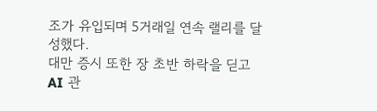조가 유입되며 5거래일 연속 랠리를 달성했다.
대만 증시 또한 장 초반 하락을 딛고 AI 관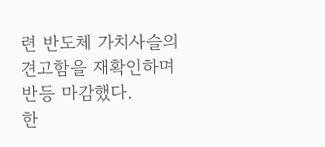련 반도체 가치사슬의 견고함을 재확인하며 반등 마감했다.
한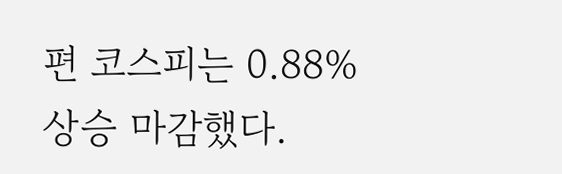편 코스피는 0.88% 상승 마감했다.